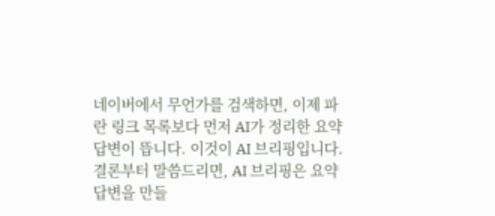네이버에서 무언가를 검색하면, 이제 파란 링크 목록보다 먼저 AI가 정리한 요약 답변이 뜹니다. 이것이 AI 브리핑입니다. 결론부터 말씀드리면, AI 브리핑은 요약 답변을 만들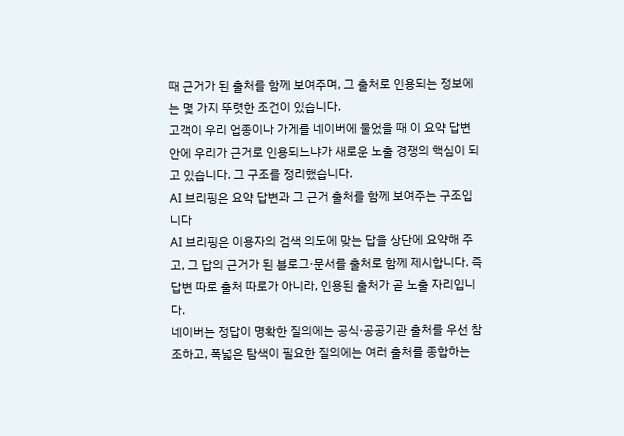때 근거가 된 출처를 함께 보여주며, 그 출처로 인용되는 정보에는 몇 가지 뚜렷한 조건이 있습니다.
고객이 우리 업종이나 가게를 네이버에 물었을 때 이 요약 답변 안에 우리가 근거로 인용되느냐가 새로운 노출 경쟁의 핵심이 되고 있습니다. 그 구조를 정리했습니다.
AI 브리핑은 요약 답변과 그 근거 출처를 함께 보여주는 구조입니다
AI 브리핑은 이용자의 검색 의도에 맞는 답을 상단에 요약해 주고, 그 답의 근거가 된 블로그·문서를 출처로 함께 제시합니다. 즉 답변 따로 출처 따로가 아니라, 인용된 출처가 곧 노출 자리입니다.
네이버는 정답이 명확한 질의에는 공식·공공기관 출처를 우선 참조하고, 폭넓은 탐색이 필요한 질의에는 여러 출처를 종합하는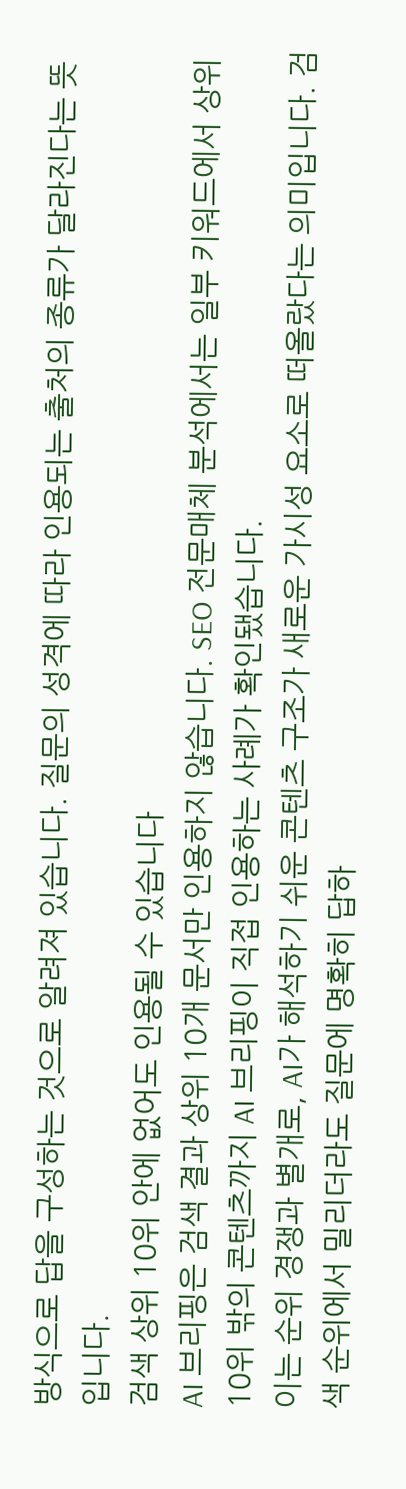방식으로 답을 구성하는 것으로 알려져 있습니다. 질문의 성격에 따라 인용되는 출처의 종류가 달라진다는 뜻입니다.
검색 상위 10위 안에 없어도 인용될 수 있습니다
AI 브리핑은 검색 결과 상위 10개 문서만 인용하지 않습니다. SEO 전문매체 분석에서는 일부 키워드에서 상위 10위 밖의 콘텐츠까지 AI 브리핑이 직접 인용하는 사례가 확인됐습니다.
이는 순위 경쟁과 별개로, AI가 해석하기 쉬운 콘텐츠 구조가 새로운 가시성 요소로 떠올랐다는 의미입니다. 검색 순위에서 밀리더라도 질문에 명확히 답하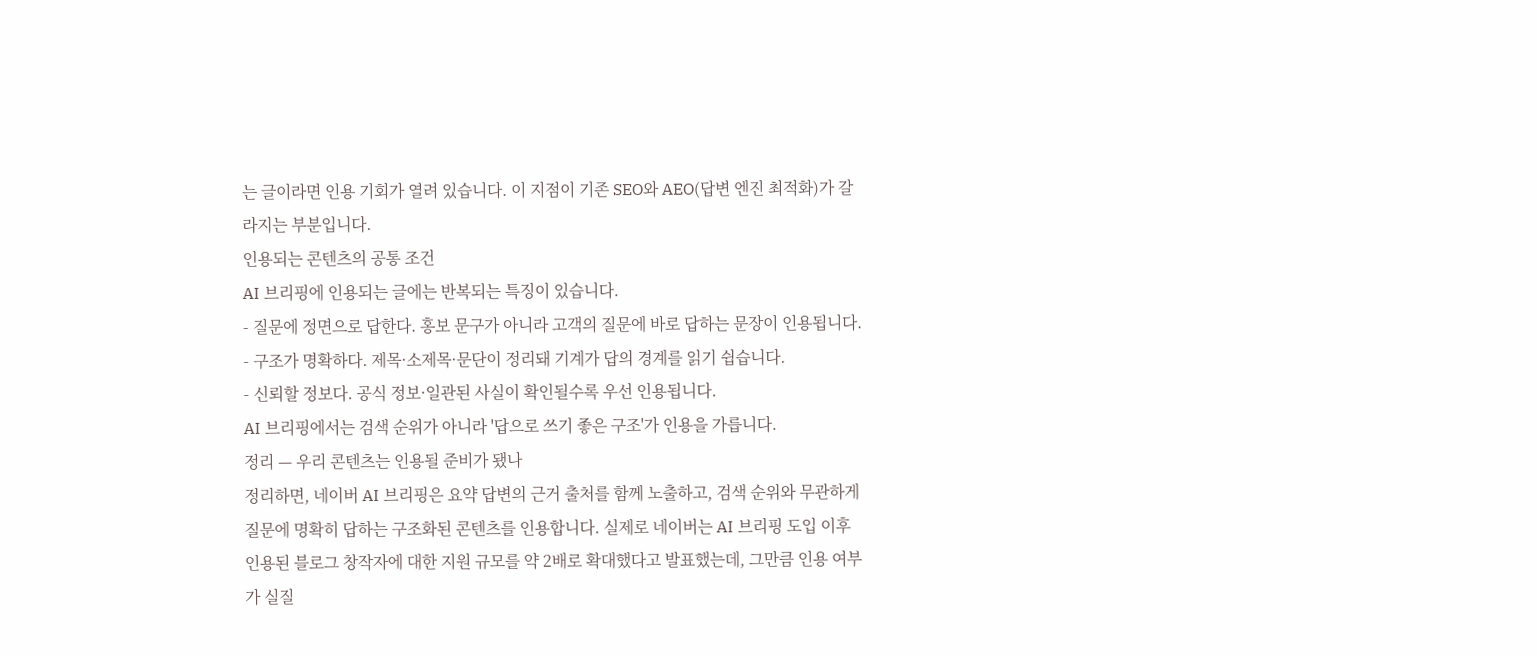는 글이라면 인용 기회가 열려 있습니다. 이 지점이 기존 SEO와 AEO(답변 엔진 최적화)가 갈라지는 부분입니다.
인용되는 콘텐츠의 공통 조건
AI 브리핑에 인용되는 글에는 반복되는 특징이 있습니다.
- 질문에 정면으로 답한다. 홍보 문구가 아니라 고객의 질문에 바로 답하는 문장이 인용됩니다.
- 구조가 명확하다. 제목·소제목·문단이 정리돼 기계가 답의 경계를 읽기 쉽습니다.
- 신뢰할 정보다. 공식 정보·일관된 사실이 확인될수록 우선 인용됩니다.
AI 브리핑에서는 검색 순위가 아니라 '답으로 쓰기 좋은 구조'가 인용을 가릅니다.
정리 — 우리 콘텐츠는 인용될 준비가 됐나
정리하면, 네이버 AI 브리핑은 요약 답변의 근거 출처를 함께 노출하고, 검색 순위와 무관하게 질문에 명확히 답하는 구조화된 콘텐츠를 인용합니다. 실제로 네이버는 AI 브리핑 도입 이후 인용된 블로그 창작자에 대한 지원 규모를 약 2배로 확대했다고 발표했는데, 그만큼 인용 여부가 실질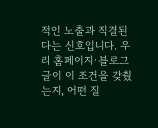적인 노출과 직결된다는 신호입니다. 우리 홈페이지·블로그 글이 이 조건을 갖췄는지, 어떤 질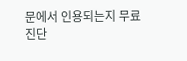문에서 인용되는지 무료 진단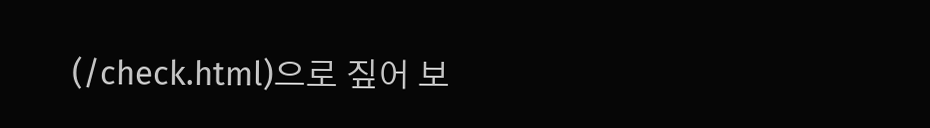(/check.html)으로 짚어 보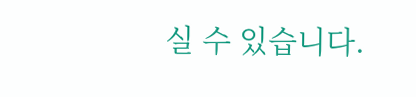실 수 있습니다.